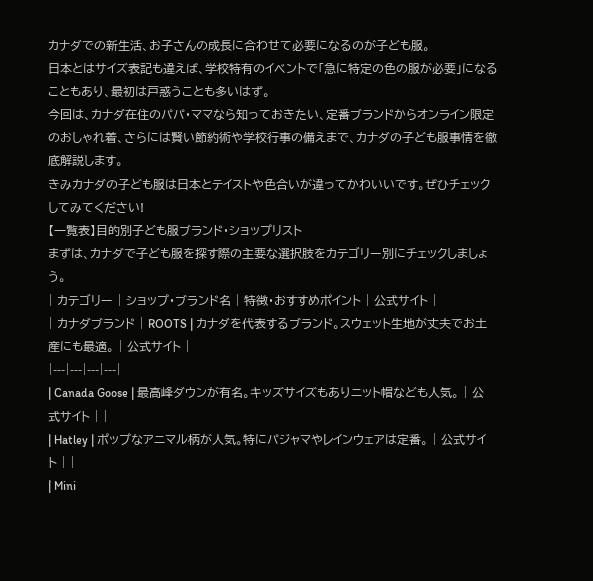カナダでの新生活、お子さんの成長に合わせて必要になるのが子ども服。
日本とはサイズ表記も違えば、学校特有のイベントで「急に特定の色の服が必要」になることもあり、最初は戸惑うことも多いはず。
今回は、カナダ在住のパパ・ママなら知っておきたい、定番ブランドからオンライン限定のおしゃれ着、さらには賢い節約術や学校行事の備えまで、カナダの子ども服事情を徹底解説します。
きみカナダの子ども服は日本とテイストや色合いが違ってかわいいです。ぜひチェックしてみてください!
【一覧表】目的別子ども服ブランド・ショップリスト
まずは、カナダで子ども服を探す際の主要な選択肢をカテゴリー別にチェックしましょう。
| カテゴリー | ショップ・ブランド名 | 特徴・おすすめポイント | 公式サイト |
| カナダブランド | ROOTS | カナダを代表するブランド。スウェット生地が丈夫でお土産にも最適。 | 公式サイト |
|---|---|---|---|
| Canada Goose | 最高峰ダウンが有名。キッズサイズもありニット帽なども人気。 | 公式サイト | |
| Hatley | ポップなアニマル柄が人気。特にパジャマやレインウェアは定番。 | 公式サイト | |
| Mini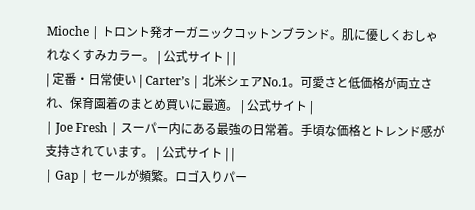Mioche | トロント発オーガニックコットンブランド。肌に優しくおしゃれなくすみカラー。 | 公式サイト | |
| 定番・日常使い | Carter’s | 北米シェアNo.1。可愛さと低価格が両立され、保育園着のまとめ買いに最適。 | 公式サイト |
| Joe Fresh | スーパー内にある最強の日常着。手頃な価格とトレンド感が支持されています。 | 公式サイト | |
| Gap | セールが頻繁。ロゴ入りパー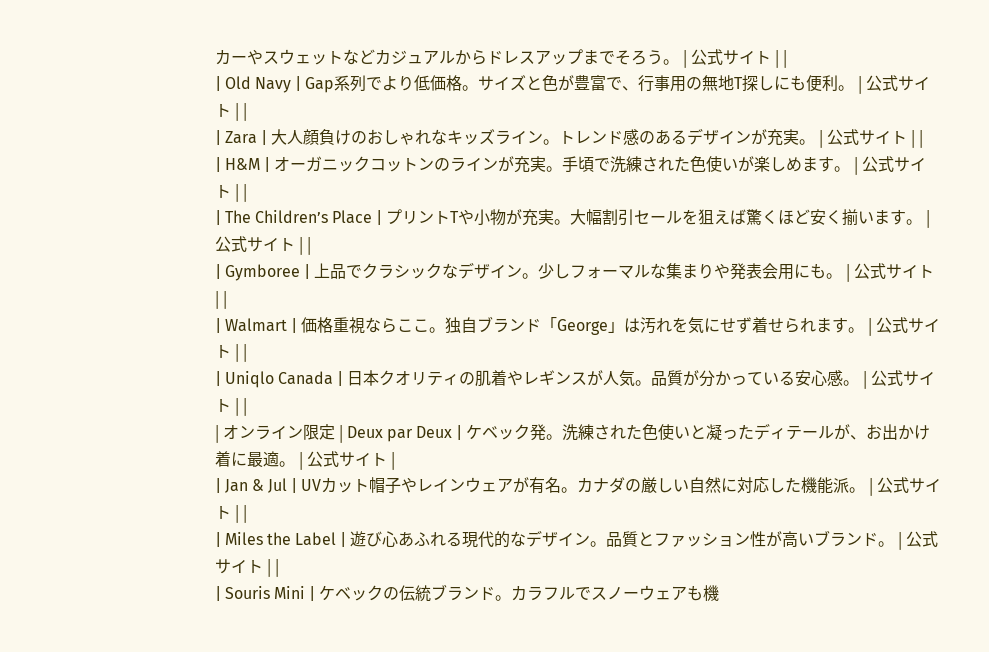カーやスウェットなどカジュアルからドレスアップまでそろう。 | 公式サイト | |
| Old Navy | Gap系列でより低価格。サイズと色が豊富で、行事用の無地T探しにも便利。 | 公式サイト | |
| Zara | 大人顔負けのおしゃれなキッズライン。トレンド感のあるデザインが充実。 | 公式サイト | |
| H&M | オーガニックコットンのラインが充実。手頃で洗練された色使いが楽しめます。 | 公式サイト | |
| The Children’s Place | プリントTや小物が充実。大幅割引セールを狙えば驚くほど安く揃います。 | 公式サイト | |
| Gymboree | 上品でクラシックなデザイン。少しフォーマルな集まりや発表会用にも。 | 公式サイト | |
| Walmart | 価格重視ならここ。独自ブランド「George」は汚れを気にせず着せられます。 | 公式サイト | |
| Uniqlo Canada | 日本クオリティの肌着やレギンスが人気。品質が分かっている安心感。 | 公式サイト | |
| オンライン限定 | Deux par Deux | ケベック発。洗練された色使いと凝ったディテールが、お出かけ着に最適。 | 公式サイト |
| Jan & Jul | UVカット帽子やレインウェアが有名。カナダの厳しい自然に対応した機能派。 | 公式サイト | |
| Miles the Label | 遊び心あふれる現代的なデザイン。品質とファッション性が高いブランド。 | 公式サイト | |
| Souris Mini | ケベックの伝統ブランド。カラフルでスノーウェアも機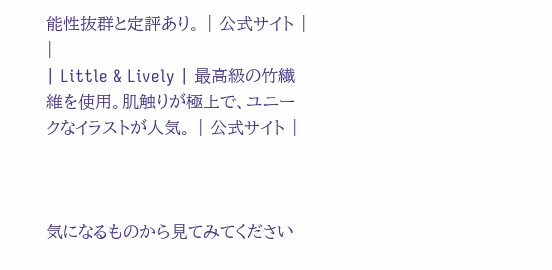能性抜群と定評あり。 | 公式サイト | |
| Little & Lively | 最高級の竹繊維を使用。肌触りが極上で、ユニークなイラストが人気。 | 公式サイト |



気になるものから見てみてください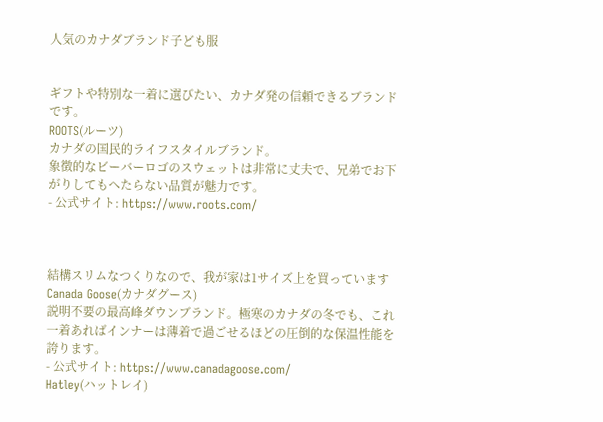人気のカナダブランド子ども服


ギフトや特別な一着に選びたい、カナダ発の信頼できるブランドです。
ROOTS(ルーツ)
カナダの国民的ライフスタイルブランド。
象徴的なビーバーロゴのスウェットは非常に丈夫で、兄弟でお下がりしてもへたらない品質が魅力です。
- 公式サイト: https://www.roots.com/



結構スリムなつくりなので、我が家は1サイズ上を買っています
Canada Goose(カナダグース)
説明不要の最高峰ダウンブランド。極寒のカナダの冬でも、これ一着あればインナーは薄着で過ごせるほどの圧倒的な保温性能を誇ります。
- 公式サイト: https://www.canadagoose.com/
Hatley(ハットレイ)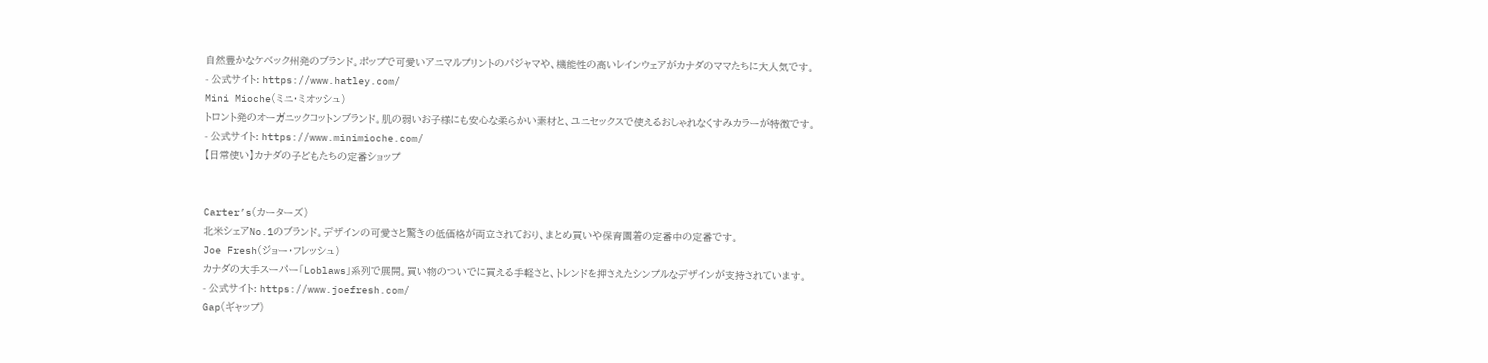自然豊かなケベック州発のブランド。ポップで可愛いアニマルプリントのパジャマや、機能性の高いレインウェアがカナダのママたちに大人気です。
- 公式サイト: https://www.hatley.com/
Mini Mioche(ミニ・ミオッシュ)
トロント発のオーガニックコットンブランド。肌の弱いお子様にも安心な柔らかい素材と、ユニセックスで使えるおしゃれなくすみカラーが特徴です。
- 公式サイト: https://www.minimioche.com/
【日常使い】カナダの子どもたちの定番ショップ


Carter’s(カーターズ)
北米シェアNo.1のブランド。デザインの可愛さと驚きの低価格が両立されており、まとめ買いや保育園着の定番中の定番です。
Joe Fresh(ジョー・フレッシュ)
カナダの大手スーパー「Loblaws」系列で展開。買い物のついでに買える手軽さと、トレンドを押さえたシンプルなデザインが支持されています。
- 公式サイト: https://www.joefresh.com/
Gap(ギャップ)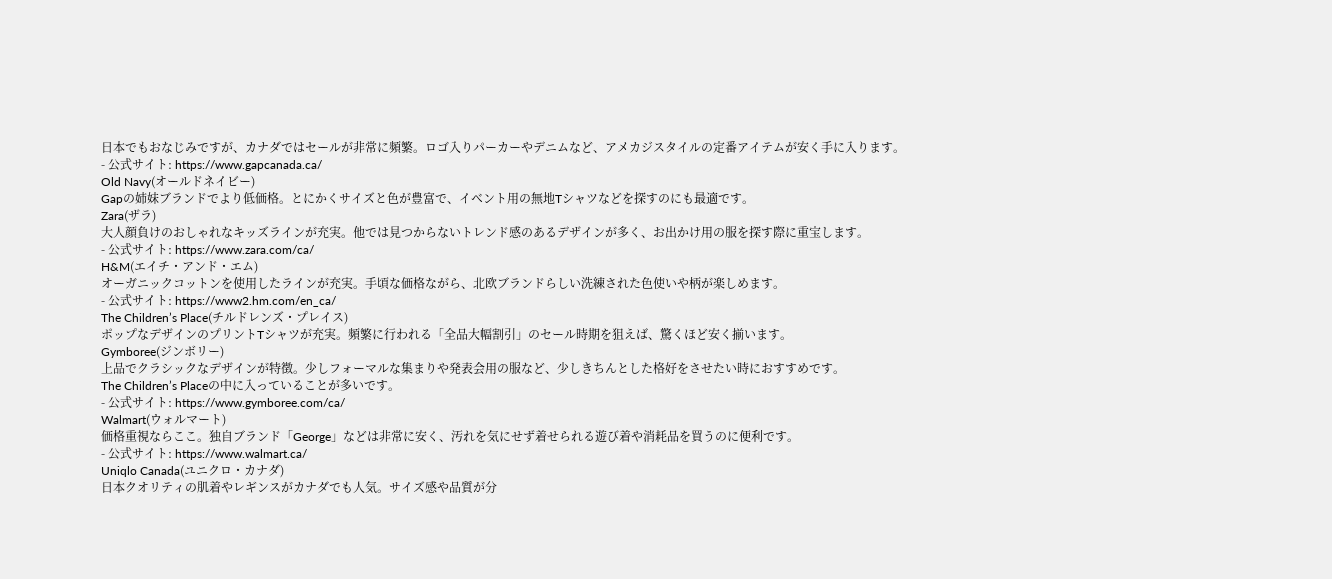日本でもおなじみですが、カナダではセールが非常に頻繁。ロゴ入りパーカーやデニムなど、アメカジスタイルの定番アイテムが安く手に入ります。
- 公式サイト: https://www.gapcanada.ca/
Old Navy(オールドネイビー)
Gapの姉妹ブランドでより低価格。とにかくサイズと色が豊富で、イベント用の無地Tシャツなどを探すのにも最適です。
Zara(ザラ)
大人顔負けのおしゃれなキッズラインが充実。他では見つからないトレンド感のあるデザインが多く、お出かけ用の服を探す際に重宝します。
- 公式サイト: https://www.zara.com/ca/
H&M(エイチ・アンド・エム)
オーガニックコットンを使用したラインが充実。手頃な価格ながら、北欧ブランドらしい洗練された色使いや柄が楽しめます。
- 公式サイト: https://www2.hm.com/en_ca/
The Children’s Place(チルドレンズ・プレイス)
ポップなデザインのプリントTシャツが充実。頻繁に行われる「全品大幅割引」のセール時期を狙えば、驚くほど安く揃います。
Gymboree(ジンボリー)
上品でクラシックなデザインが特徴。少しフォーマルな集まりや発表会用の服など、少しきちんとした格好をさせたい時におすすめです。
The Children’s Placeの中に入っていることが多いです。
- 公式サイト: https://www.gymboree.com/ca/
Walmart(ウォルマート)
価格重視ならここ。独自ブランド「George」などは非常に安く、汚れを気にせず着せられる遊び着や消耗品を買うのに便利です。
- 公式サイト: https://www.walmart.ca/
Uniqlo Canada(ユニクロ・カナダ)
日本クオリティの肌着やレギンスがカナダでも人気。サイズ感や品質が分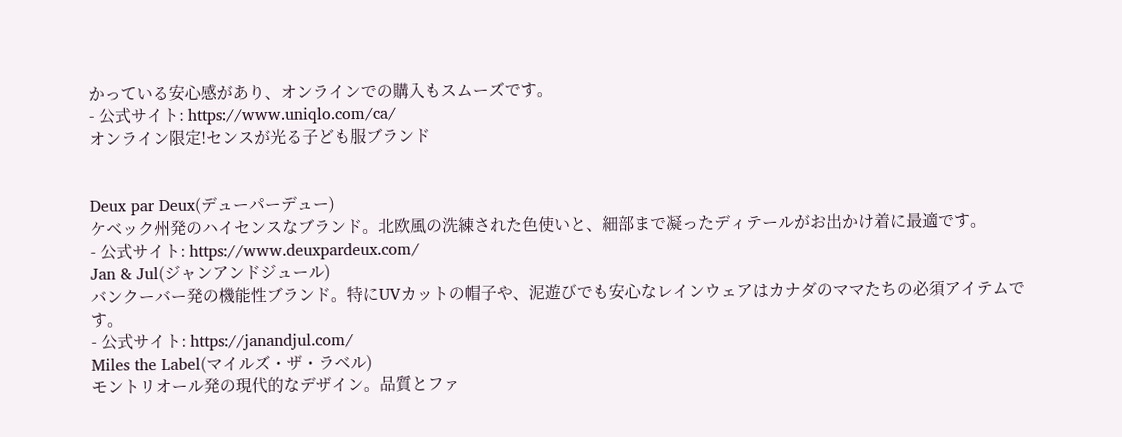かっている安心感があり、オンラインでの購入もスムーズです。
- 公式サイト: https://www.uniqlo.com/ca/
オンライン限定!センスが光る子ども服ブランド


Deux par Deux(デューパーデュー)
ケベック州発のハイセンスなブランド。北欧風の洗練された色使いと、細部まで凝ったディテールがお出かけ着に最適です。
- 公式サイト: https://www.deuxpardeux.com/
Jan & Jul(ジャンアンドジュール)
バンクーバー発の機能性ブランド。特にUVカットの帽子や、泥遊びでも安心なレインウェアはカナダのママたちの必須アイテムです。
- 公式サイト: https://janandjul.com/
Miles the Label(マイルズ・ザ・ラベル)
モントリオール発の現代的なデザイン。品質とファ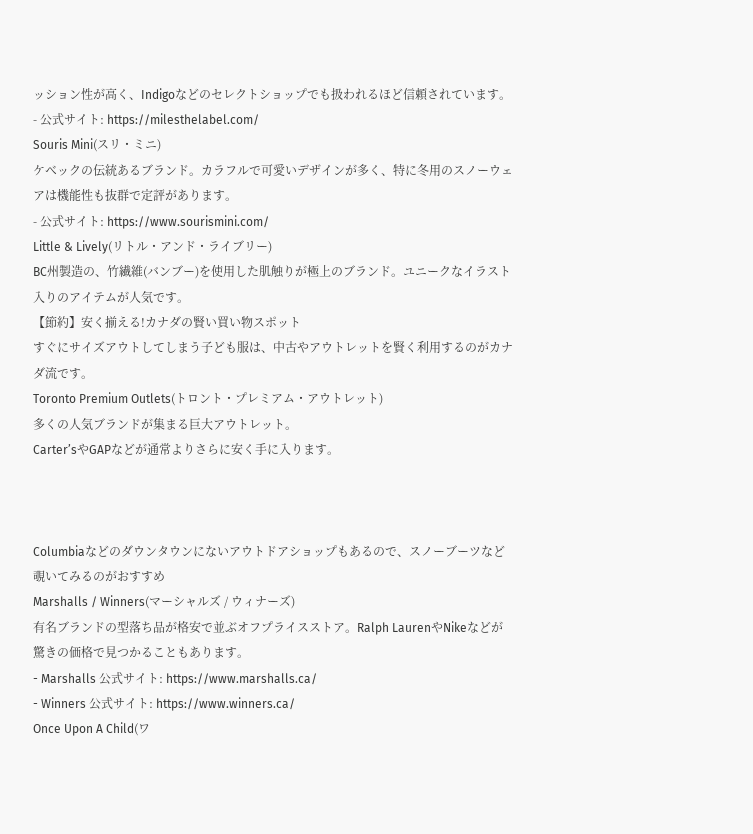ッション性が高く、Indigoなどのセレクトショップでも扱われるほど信頼されています。
- 公式サイト: https://milesthelabel.com/
Souris Mini(スリ・ミニ)
ケベックの伝統あるブランド。カラフルで可愛いデザインが多く、特に冬用のスノーウェアは機能性も抜群で定評があります。
- 公式サイト: https://www.sourismini.com/
Little & Lively(リトル・アンド・ライブリー)
BC州製造の、竹繊維(バンブー)を使用した肌触りが極上のブランド。ユニークなイラスト入りのアイテムが人気です。
【節約】安く揃える!カナダの賢い買い物スポット
すぐにサイズアウトしてしまう子ども服は、中古やアウトレットを賢く利用するのがカナダ流です。
Toronto Premium Outlets(トロント・プレミアム・アウトレット)
多くの人気ブランドが集まる巨大アウトレット。
Carter’sやGAPなどが通常よりさらに安く手に入ります。



Columbiaなどのダウンタウンにないアウトドアショップもあるので、スノーブーツなど覗いてみるのがおすすめ
Marshalls / Winners(マーシャルズ / ウィナーズ)
有名ブランドの型落ち品が格安で並ぶオフプライスストア。Ralph LaurenやNikeなどが驚きの価格で見つかることもあります。
- Marshalls 公式サイト: https://www.marshalls.ca/
- Winners 公式サイト: https://www.winners.ca/
Once Upon A Child(ワ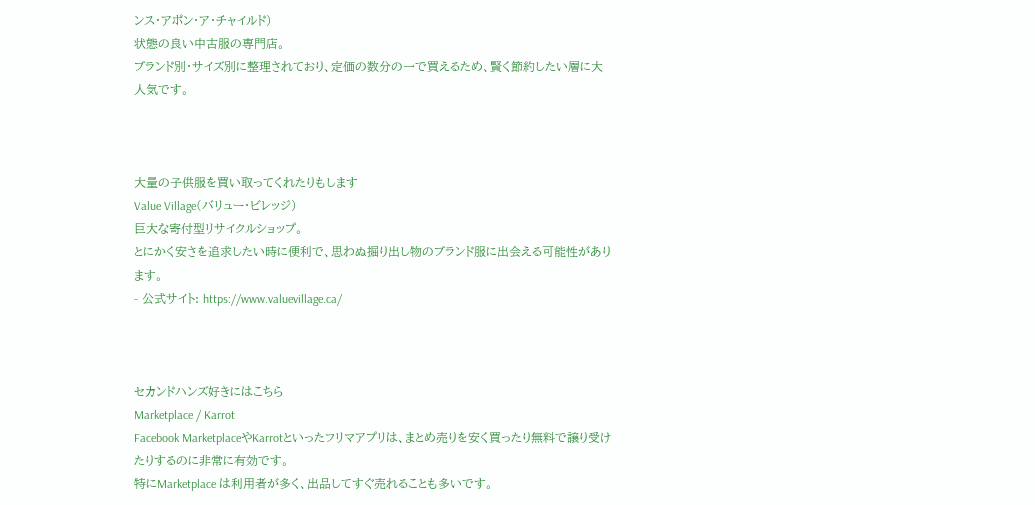ンス・アポン・ア・チャイルド)
状態の良い中古服の専門店。
ブランド別・サイズ別に整理されており、定価の数分の一で買えるため、賢く節約したい層に大人気です。



大量の子供服を買い取ってくれたりもします
Value Village(バリュー・ビレッジ)
巨大な寄付型リサイクルショップ。
とにかく安さを追求したい時に便利で、思わぬ掘り出し物のブランド服に出会える可能性があります。
- 公式サイト: https://www.valuevillage.ca/



セカンドハンズ好きにはこちら
Marketplace / Karrot
Facebook MarketplaceやKarrotといったフリマアプリは、まとめ売りを安く買ったり無料で譲り受けたりするのに非常に有効です。
特にMarketplace は利用者が多く、出品してすぐ売れることも多いです。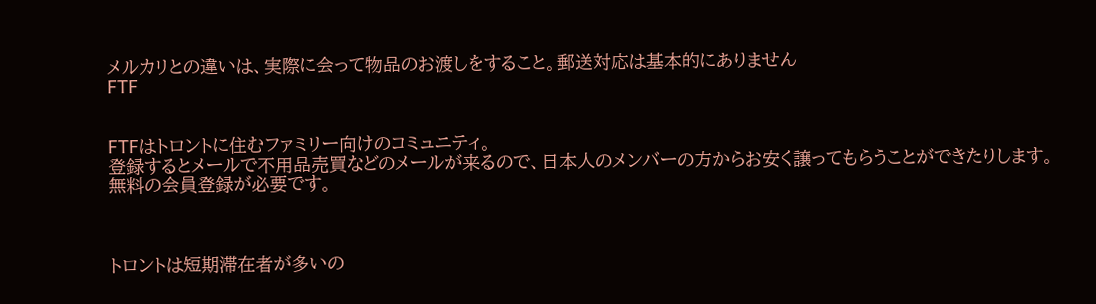メルカリとの違いは、実際に会って物品のお渡しをすること。郵送対応は基本的にありません
FTF


FTFはトロントに住むファミリー向けのコミュニティ。
登録するとメールで不用品売買などのメールが来るので、日本人のメンバーの方からお安く譲ってもらうことができたりします。
無料の会員登録が必要です。



トロントは短期滞在者が多いの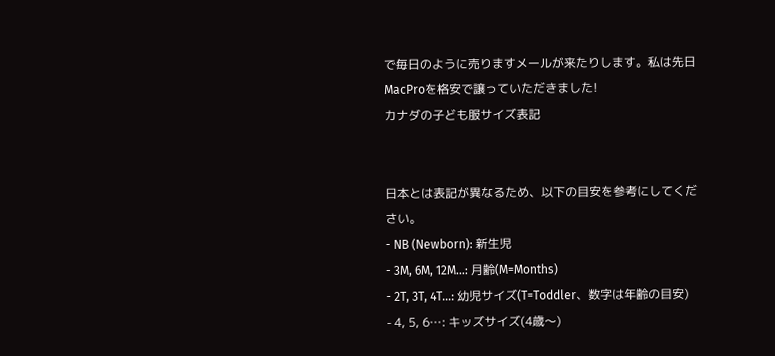で毎日のように売りますメールが来たりします。私は先日MacProを格安で譲っていただきました!
カナダの子ども服サイズ表記


日本とは表記が異なるため、以下の目安を参考にしてください。
- NB (Newborn): 新生児
- 3M, 6M, 12M…: 月齢(M=Months)
- 2T, 3T, 4T…: 幼児サイズ(T=Toddler、数字は年齢の目安)
- 4, 5, 6…: キッズサイズ(4歳〜)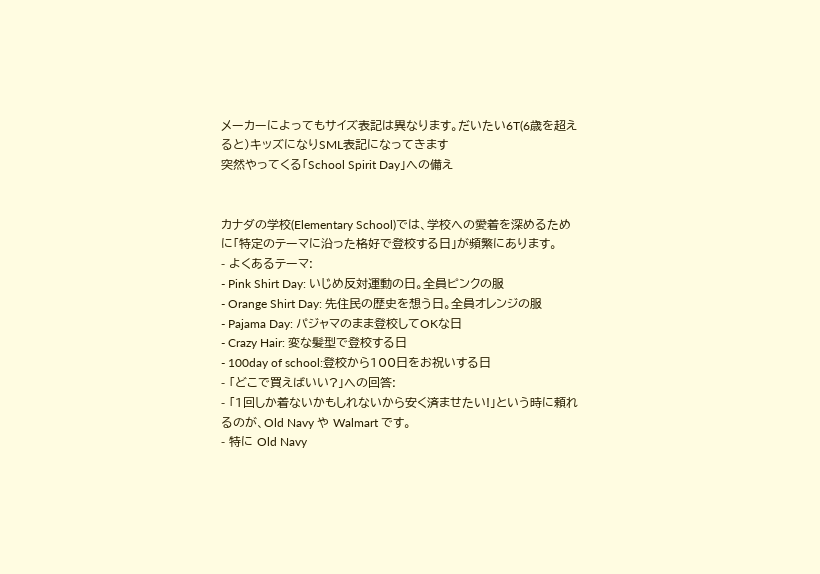メーカーによってもサイズ表記は異なります。だいたい6T(6歳を超えると)キッズになりSML表記になってきます
突然やってくる「School Spirit Day」への備え


カナダの学校(Elementary School)では、学校への愛着を深めるために「特定のテーマに沿った格好で登校する日」が頻繁にあります。
- よくあるテーマ:
- Pink Shirt Day: いじめ反対運動の日。全員ピンクの服
- Orange Shirt Day: 先住民の歴史を想う日。全員オレンジの服
- Pajama Day: パジャマのまま登校してOKな日
- Crazy Hair: 変な髪型で登校する日
- 100day of school:登校から100日をお祝いする日
- 「どこで買えばいい?」への回答:
- 「1回しか着ないかもしれないから安く済ませたい!」という時に頼れるのが、Old Navy や Walmart です。
- 特に Old Navy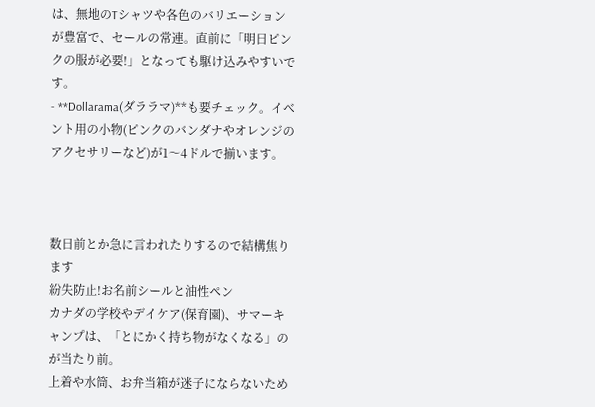は、無地のTシャツや各色のバリエーションが豊富で、セールの常連。直前に「明日ピンクの服が必要!」となっても駆け込みやすいです。
- **Dollarama(ダララマ)**も要チェック。イベント用の小物(ピンクのバンダナやオレンジのアクセサリーなど)が1〜4ドルで揃います。



数日前とか急に言われたりするので結構焦ります
紛失防止!お名前シールと油性ペン
カナダの学校やデイケア(保育園)、サマーキャンプは、「とにかく持ち物がなくなる」のが当たり前。
上着や水筒、お弁当箱が迷子にならないため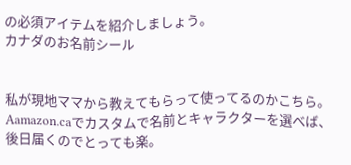の必須アイテムを紹介しましょう。
カナダのお名前シール


私が現地ママから教えてもらって使ってるのかこちら。
Aamazon.caでカスタムで名前とキャラクターを選べば、後日届くのでとっても楽。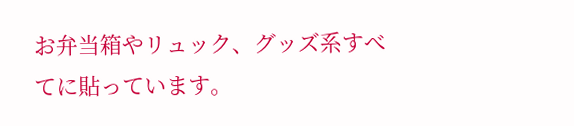お弁当箱やリュック、グッズ系すべてに貼っています。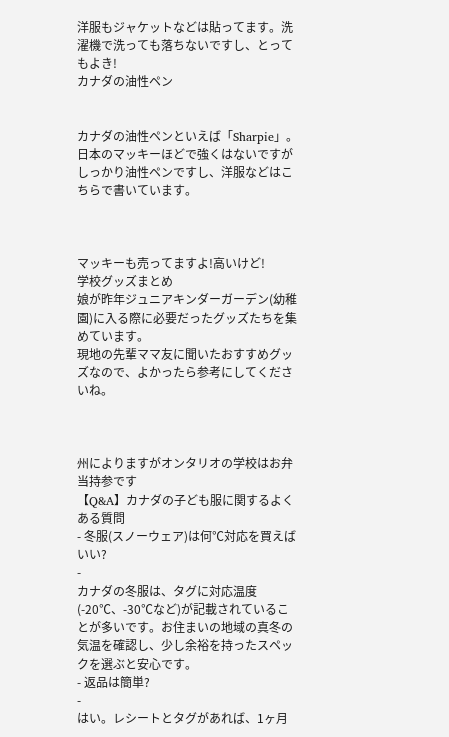洋服もジャケットなどは貼ってます。洗濯機で洗っても落ちないですし、とってもよき!
カナダの油性ペン


カナダの油性ペンといえば「Sharpie」。
日本のマッキーほどで強くはないですがしっかり油性ペンですし、洋服などはこちらで書いています。



マッキーも売ってますよ!高いけど!
学校グッズまとめ
娘が昨年ジュニアキンダーガーデン(幼稚園)に入る際に必要だったグッズたちを集めています。
現地の先輩ママ友に聞いたおすすめグッズなので、よかったら参考にしてくださいね。



州によりますがオンタリオの学校はお弁当持参です
【Q&A】カナダの子ども服に関するよくある質問
- 冬服(スノーウェア)は何℃対応を買えばいい?
-
カナダの冬服は、タグに対応温度(-20℃、-30℃など)が記載されていることが多いです。お住まいの地域の真冬の気温を確認し、少し余裕を持ったスペックを選ぶと安心です。
- 返品は簡単?
-
はい。レシートとタグがあれば、1ヶ月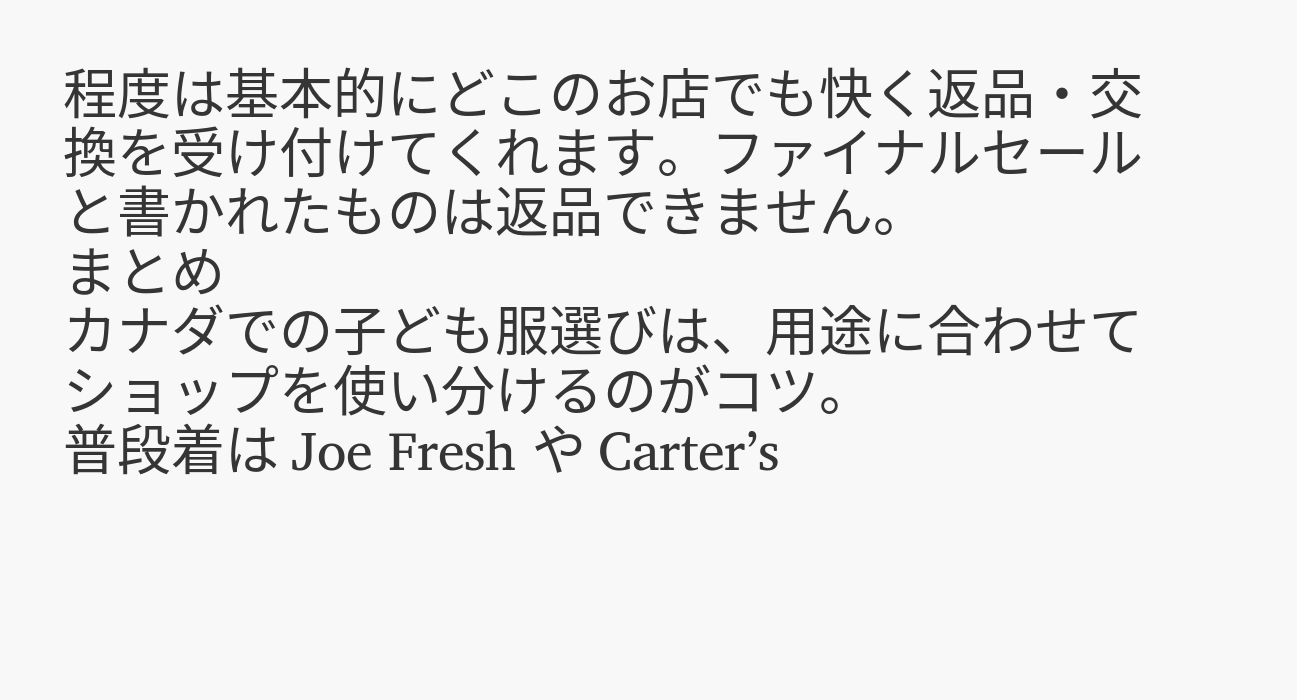程度は基本的にどこのお店でも快く返品・交換を受け付けてくれます。ファイナルセールと書かれたものは返品できません。
まとめ
カナダでの子ども服選びは、用途に合わせてショップを使い分けるのがコツ。
普段着は Joe Fresh や Carter’s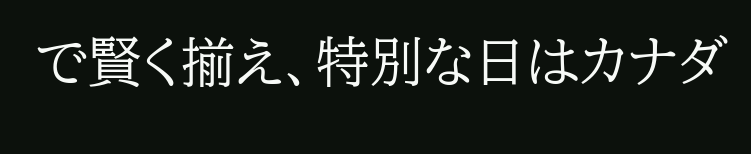で賢く揃え、特別な日はカナダ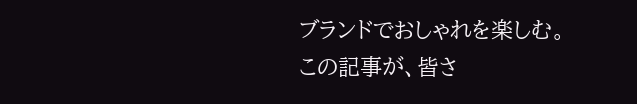ブランドでおしゃれを楽しむ。
この記事が、皆さ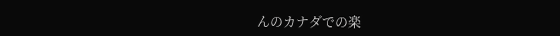んのカナダでの楽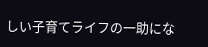しい子育てライフの一助にな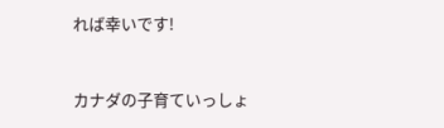れば幸いです!



カナダの子育ていっしょ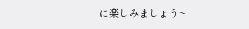に楽しみましょう~